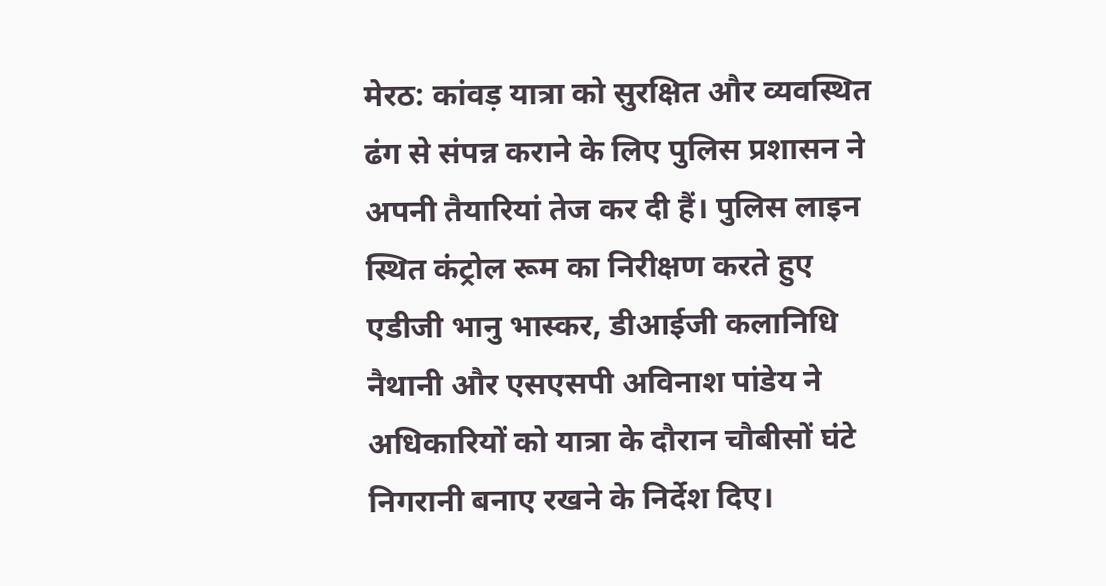मेरठ: कांवड़ यात्रा को सुरक्षित और व्यवस्थित ढंग से संपन्न कराने के लिए पुलिस प्रशासन ने अपनी तैयारियां तेज कर दी हैं। पुलिस लाइन स्थित कंट्रोल रूम का निरीक्षण करते हुए एडीजी भानु भास्कर, डीआईजी कलानिधि नैथानी और एसएसपी अविनाश पांडेय ने अधिकारियों को यात्रा के दौरान चौबीसों घंटे निगरानी बनाए रखने के निर्देश दिए।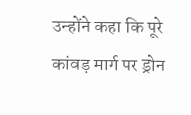उन्होंने कहा कि पूरे कांवड़ मार्ग पर ड्रोन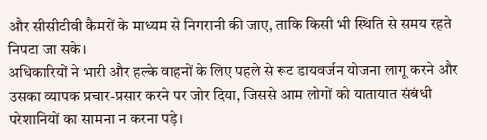और सीसीटीवी कैमरों के माध्यम से निगरानी की जाए, ताकि किसी भी स्थिति से समय रहते निपटा जा सके।
अधिकारियों ने भारी और हल्के वाहनों के लिए पहले से रूट डायवर्जन योजना लागू करने और उसका व्यापक प्रचार-प्रसार करने पर जोर दिया, जिससे आम लोगों को यातायात संबंधी परेशानियों का सामना न करना पड़े।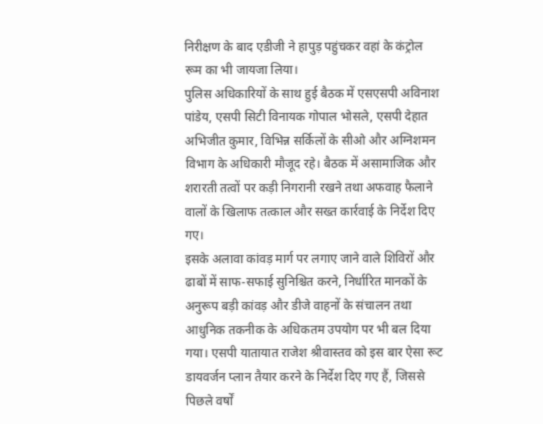निरीक्षण के बाद एडीजी ने हापुड़ पहुंचकर वहां के कंट्रोल रूम का भी जायजा लिया।
पुलिस अधिकारियों के साथ हुई बैठक में एसएसपी अविनाश पांडेय, एसपी सिटी विनायक गोपाल भोसले, एसपी देहात अभिजीत कुमार, विभिन्न सर्किलों के सीओ और अग्निशमन विभाग के अधिकारी मौजूद रहे। बैठक में असामाजिक और शरारती तत्वों पर कड़ी निगरानी रखने तथा अफवाह फैलाने वालों के खिलाफ तत्काल और सख्त कार्रवाई के निर्देश दिए गए।
इसके अलावा कांवड़ मार्ग पर लगाए जाने वाले शिविरों और ढाबों में साफ-सफाई सुनिश्चित करने, निर्धारित मानकों के अनुरूप बड़ी कांवड़ और डीजे वाहनों के संचालन तथा आधुनिक तकनीक के अधिकतम उपयोग पर भी बल दिया गया। एसपी यातायात राजेश श्रीवास्तव को इस बार ऐसा रूट डायवर्जन प्लान तैयार करने के निर्देश दिए गए हैं, जिससे पिछले वर्षों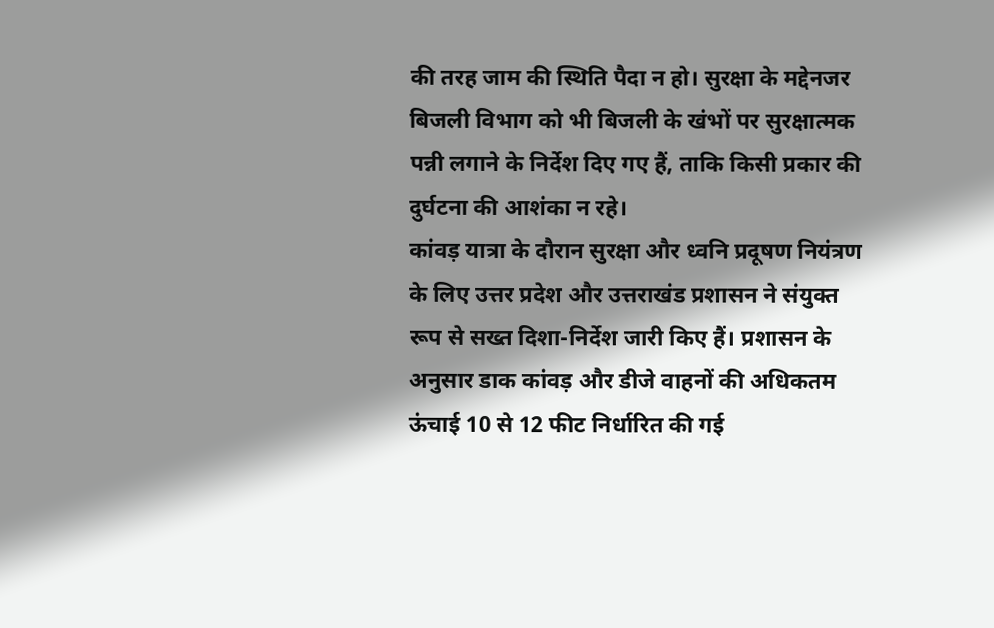की तरह जाम की स्थिति पैदा न हो। सुरक्षा के मद्देनजर बिजली विभाग को भी बिजली के खंभों पर सुरक्षात्मक पन्नी लगाने के निर्देश दिए गए हैं, ताकि किसी प्रकार की दुर्घटना की आशंका न रहे।
कांवड़ यात्रा के दौरान सुरक्षा और ध्वनि प्रदूषण नियंत्रण के लिए उत्तर प्रदेश और उत्तराखंड प्रशासन ने संयुक्त रूप से सख्त दिशा-निर्देश जारी किए हैं। प्रशासन के अनुसार डाक कांवड़ और डीजे वाहनों की अधिकतम ऊंचाई 10 से 12 फीट निर्धारित की गई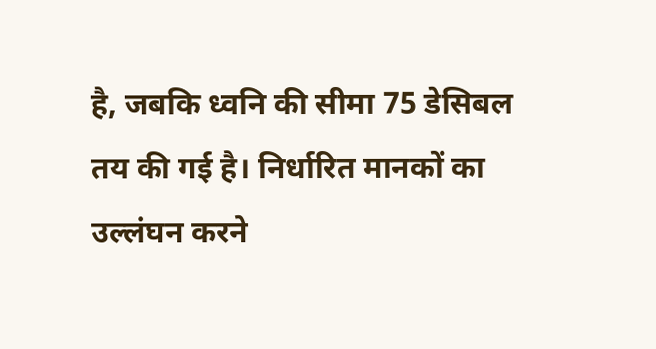है, जबकि ध्वनि की सीमा 75 डेसिबल तय की गई है। निर्धारित मानकों का उल्लंघन करने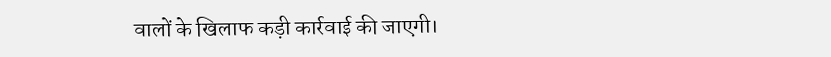वालों के खिलाफ कड़ी कार्रवाई की जाएगी।